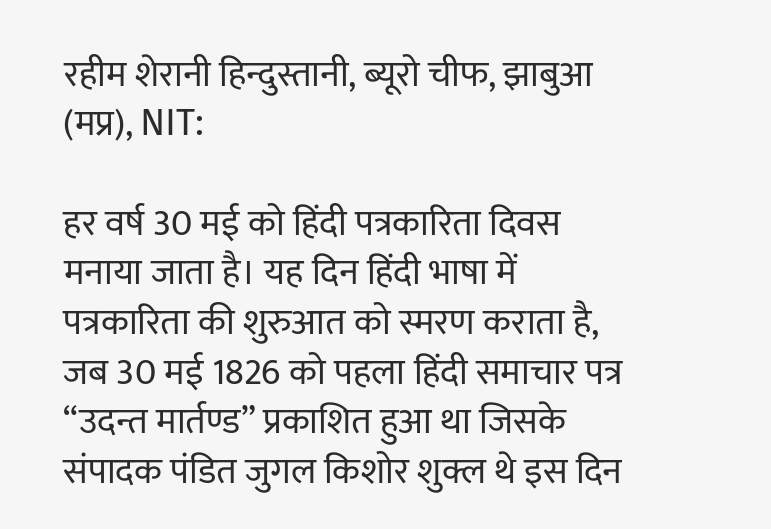रहीम शेरानी हिन्दुस्तानी, ब्यूरो चीफ, झाबुआ (मप्र), NIT:

हर वर्ष 30 मई को हिंदी पत्रकारिता दिवस मनाया जाता है। यह दिन हिंदी भाषा में पत्रकारिता की शुरुआत को स्मरण कराता है, जब 30 मई 1826 को पहला हिंदी समाचार पत्र “उदन्त मार्तण्ड” प्रकाशित हुआ था जिसके संपादक पंडित जुगल किशोर शुक्ल थे इस दिन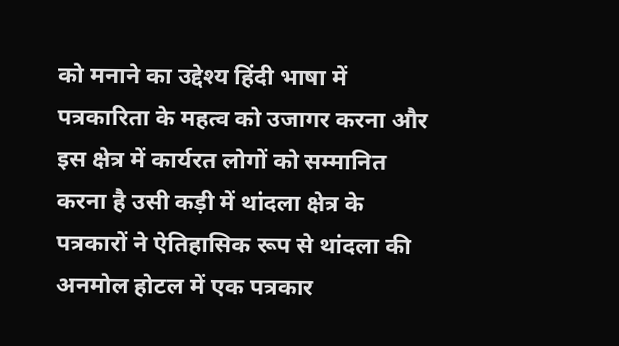को मनाने का उद्देश्य हिंदी भाषा में पत्रकारिता के महत्व को उजागर करना और इस क्षेत्र में कार्यरत लोगों को सम्मानित करना है उसी कड़ी में थांदला क्षेत्र के पत्रकारों ने ऐतिहासिक रूप से थांदला की अनमोल होटल में एक पत्रकार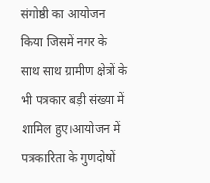संगोष्ठी का आयोजन किया जिसमें नगर के साथ साथ ग्रामीण क्षेत्रों के भी पत्रकार बड़ी संख्या में शामिल हुए।आयोजन में पत्रकारिता के गुणदोषों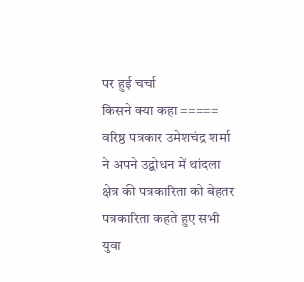पर हुई चर्चा
किसने क्या कहा =====
वरिष्ठ पत्रकार उमेशचंद्र शर्मा ने अपने उद्बोधन में थांदला क्षेत्र की पत्रकारिता को बेहतर पत्रकारिता कहते हुए सभी युवा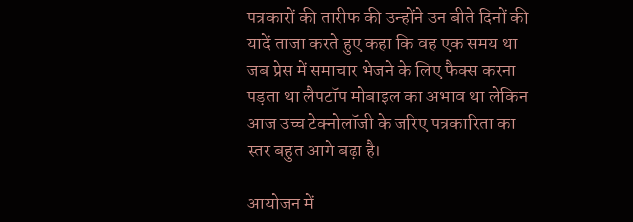पत्रकारों की तारीफ की उन्होंने उन बीते दिनों की यादें ताजा करते हुए कहा कि वह एक समय था जब प्रेस में समाचार भेजने के लिए फैक्स करना पड़ता था लैपटॉप मोबाइल का अभाव था लेकिन आज उच्च टेक्नोलॉजी के जरिए पत्रकारिता का स्तर बहुत आगे बढ़ा है।

आयोजन में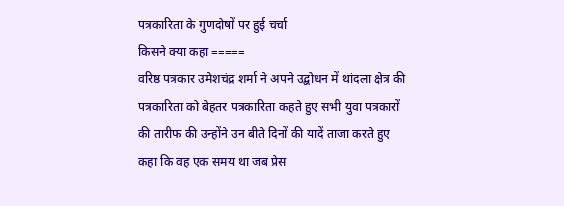पत्रकारिता के गुणदोषों पर हुई चर्चा
किसने क्या कहा =====
वरिष्ठ पत्रकार उमेशचंद्र शर्मा ने अपने उद्बोधन में थांदला क्षेत्र की पत्रकारिता को बेहतर पत्रकारिता कहते हुए सभी युवा पत्रकारों की तारीफ की उन्होंने उन बीते दिनों की यादें ताजा करते हुए कहा कि वह एक समय था जब प्रेस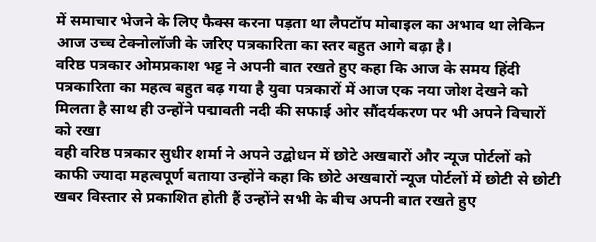में समाचार भेजने के लिए फैक्स करना पड़ता था लैपटॉप मोबाइल का अभाव था लेकिन आज उच्च टेक्नोलॉजी के जरिए पत्रकारिता का स्तर बहुत आगे बढ़ा है।
वरिष्ठ पत्रकार ओमप्रकाश भट्ट ने अपनी बात रखते हुए कहा कि आज के समय हिंदी पत्रकारिता का महत्व बहुत बढ़ गया है युवा पत्रकारों में आज एक नया जोश देखने को मिलता है साथ ही उन्होंने पद्मावती नदी की सफाई ओर सौंदर्यकरण पर भी अपने विचारों को रखा
वही वरिष्ठ पत्रकार सुधीर शर्मा ने अपने उद्बोधन में छोटे अखबारों और न्यूज पोर्टलों को काफी ज्यादा महत्वपूर्ण बताया उन्होंने कहा कि छोटे अखबारों न्यूज पोर्टलों में छोटी से छोटी खबर विस्तार से प्रकाशित होती हैं उन्होंने सभी के बीच अपनी बात रखते हुए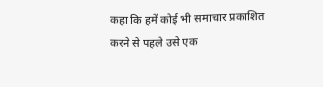कहा कि हमें कोई भी समाचार प्रकाशित करने से पहले उसे एक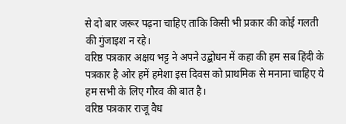से दो बार जरूर पढ़ना चाहिए ताकि किसी भी प्रकार की कोई गलती की गुंजाइश न रहे।
वरिष्ठ पत्रकार अक्षय भट्ट ने अपने उद्बोधन में कहा की हम सब हिंदी के पत्रकार है ओर हमें हमेशा इस दिवस को प्राथमिक से मनाना चाहिए ये हम सभी के लिए गौरव की बात है।
वरिष्ठ पत्रकार राजू वैध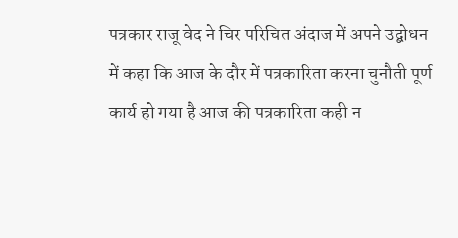पत्रकार राजू वेद ने चिर परिचित अंदाज में अपने उद्बोधन में कहा कि आज के दौर में पत्रकारिता करना चुनौती पूर्ण कार्य हो गया है आज की पत्रकारिता कही न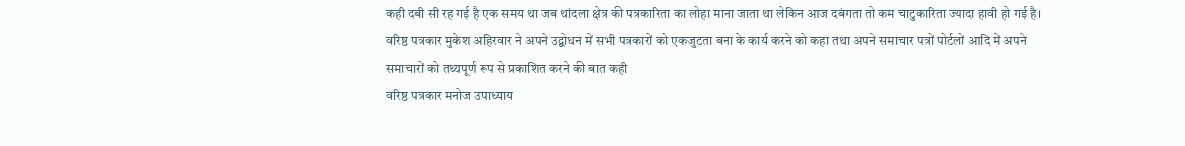कही दबी सी रह गई है एक समय था जब थांदला क्षेत्र की पत्रकारिता का लोहा माना जाता था लेकिन आज दबंगता तो कम चाटुकारिता ज्यादा हावी हो गई है।
वरिष्ठ पत्रकार मुकेश अहिरवार ने अपने उद्बोधन में सभी पत्रकारों को एकजुटता बना के कार्य करने को कहा तथा अपने समाचार पत्रों पोर्टलों आदि में अपने समाचारों को तथ्यपूर्ण रूप से प्रकाशित करने की बात कही
वरिष्ठ पत्रकार मनोज उपाध्याय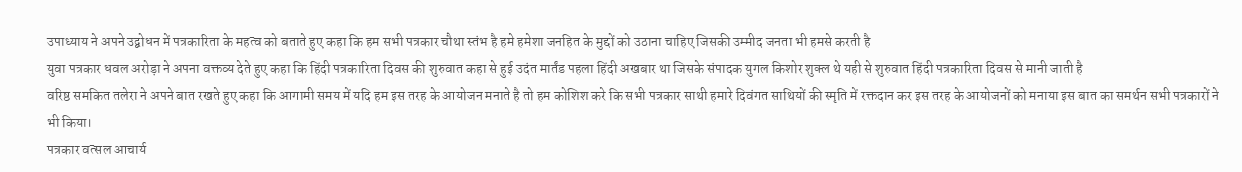उपाध्याय ने अपने उद्बोधन में पत्रकारिता के महत्व को बताते हुए कहा कि हम सभी पत्रकार चौथा स्तंभ है हमे हमेशा जनहित के मुद्दों को उठाना चाहिए जिसकी उम्मीद जनता भी हमसे करती है
युवा पत्रकार धवल अरोड़ा ने अपना वक्तव्य देते हुए कहा कि हिंदी पत्रकारिता दिवस की शुरुवात कहा से हुई उदंत मार्तंड पहला हिंदी अखबार था जिसके संपादक युगल किशोर शुक्ल थे यही से शुरुवात हिंदी पत्रकारिता दिवस से मानी जाती है
वरिष्ठ समकित तलेरा ने अपने बात रखते हुए कहा कि आगामी समय में यदि हम इस तरह के आयोजन मनाते है तो हम कोशिश करे कि सभी पत्रकार साथी हमारे दिवंगत साथियों की स्मृति में रक्तदान कर इस तरह के आयोजनों को मनाया इस बात का समर्थन सभी पत्रकारों ने भी किया।
पत्रकार वत्सल आचार्य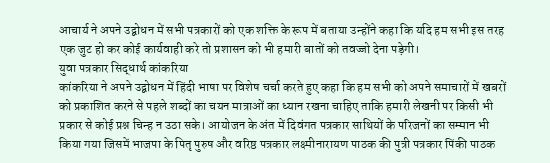आचार्य ने अपने उद्बोधन में सभी पत्रकारों को एक शक्ति के रूप में बताया उन्होंने कहा कि यदि हम सभी इस तरह एक जुट हो कर कोई कार्यवाही करे तो प्रशासन को भी हमारी बातों को तवज्जो देना पड़ेगी।
युवा पत्रकार सिद्धार्थ कांकरिया
कांकरिया ने अपने उद्बोधन में हिंदी भाषा पर विशेष चर्चा करते हुए कहा कि हम सभी को अपने समाचारों में खबरों को प्रकाशित करने से पहले शब्दों का चयन मात्राओं का ध्यान रखना चाहिए ताकि हमारी लेखनी पर किसी भी प्रकार से कोई प्रश्न चिन्ह न उठा सके। आयोजन के अंत में दिवंगत पत्रकार साथियों के परिजनों का सम्मान भी किया गया जिसमें भाजपा के पितृ पुरुष और वरिष्ठ पत्रकार लक्ष्मीनारायण पाठक की पुत्री पत्रकार पिंकी पाठक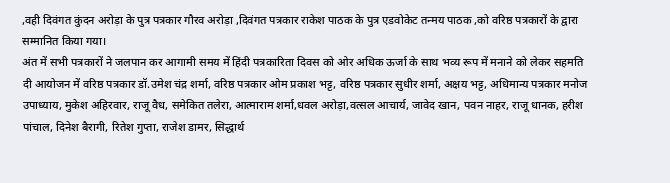,वही दिवंगत कुंदन अरोड़ा के पुत्र पत्रकार गौरव अरोड़ा ,दिवंगत पत्रकार राकेश पाठक के पुत्र एडवोकेट तन्मय पाठक ,को वरिष्ठ पत्रकारों के द्वारा सम्मानित किया गया।
अंत में सभी पत्रकारों ने जलपान कर आगामी समय में हिंदी पत्रकारिता दिवस को ओर अधिक ऊर्जा के साथ भव्य रूप में मनाने को लेकर सहमति दी आयोजन में वरिष्ठ पत्रकार डॉ.उमेश चंद्र शर्मा, वरिष्ठ पत्रकार ओम प्रकाश भट्ट, वरिष्ठ पत्रकार सुधीर शर्मा, अक्षय भट्ट, अधिमान्य पत्रकार मनोज उपाध्याय, मुकेश अहिरवार, राजू वैध, समेकित तलेरा, आत्माराम शर्मा,धवल अरोड़ा,वत्सल आचार्य, जावेद खान, पवन नाहर, राजू धानक, हरीश पांचाल, दिनेश बैरागी, रितेश गुप्ता, राजेश डामर, सिद्धार्थ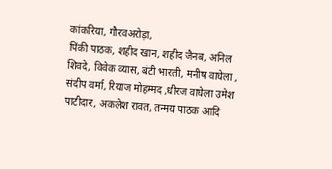कांकरिया, गौरवअरोड़ा,
पिंकी पाठक, शहीद खान, शहीद जैनब, अनिल शिवदे, विवेक व्यास, बंटी भारती, मनीष वाघेला , संदीप वर्मा, रियाज मोहम्मद ,धीरज वाघेला उमेश पाटीदार, अकलेश रावत, तन्मय पाठक आदि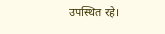उपस्थित रहे।